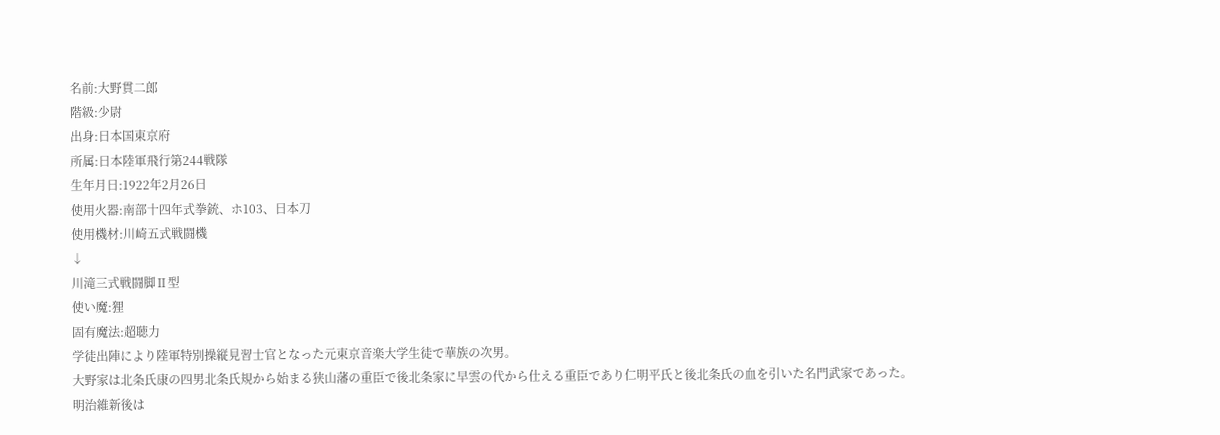名前:大野貫二郎
階級:少尉
出身:日本国東京府
所属:日本陸軍飛行第244戦隊
生年月日:1922年2月26日
使用火器:南部十四年式拳銃、ホ103、日本刀
使用機材:川崎五式戦闘機
↓
川滝三式戦闘脚Ⅱ型
使い魔:狸
固有魔法:超聴力
学徒出陣により陸軍特別操縦見習士官となった元東京音楽大学生徒で華族の次男。
大野家は北条氏康の四男北条氏規から始まる狭山藩の重臣で後北条家に早雲の代から仕える重臣であり仁明平氏と後北条氏の血を引いた名門武家であった。
明治維新後は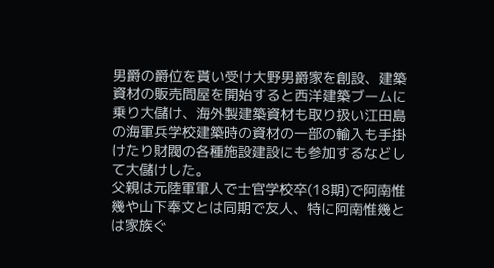男爵の爵位を貰い受け大野男爵家を創設、建築資材の販売問屋を開始すると西洋建築ブームに乗り大儲け、海外製建築資材も取り扱い江田島の海軍兵学校建築時の資材の一部の輸入も手掛けたり財閥の各種施設建設にも参加するなどして大儲けした。
父親は元陸軍軍人で士官学校卒(18期)で阿南惟幾や山下奉文とは同期で友人、特に阿南惟幾とは家族ぐ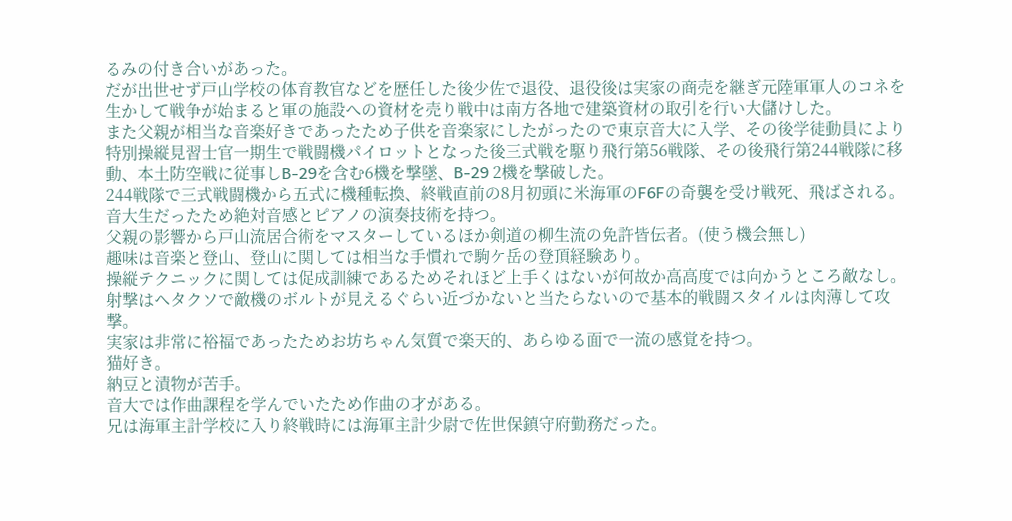るみの付き合いがあった。
だが出世せず戸山学校の体育教官などを歴任した後少佐で退役、退役後は実家の商売を継ぎ元陸軍軍人のコネを生かして戦争が始まると軍の施設への資材を売り戦中は南方各地で建築資材の取引を行い大儲けした。
また父親が相当な音楽好きであったため子供を音楽家にしたがったので東京音大に入学、その後学徒動員により特別操縦見習士官一期生で戦闘機パイロットとなった後三式戦を駆り飛行第56戦隊、その後飛行第244戦隊に移動、本土防空戦に従事しB‐29を含む6機を撃墜、B-29 2機を撃破した。
244戦隊で三式戦闘機から五式に機種転換、終戦直前の8月初頭に米海軍のF6Fの奇襲を受け戦死、飛ばされる。
音大生だったため絶対音感とピアノの演奏技術を持つ。
父親の影響から戸山流居合術をマスターしているほか剣道の柳生流の免許皆伝者。(使う機会無し)
趣味は音楽と登山、登山に関しては相当な手慣れで駒ケ岳の登頂経験あり。
操縦テクニックに関しては促成訓練であるためそれほど上手くはないが何故か高高度では向かうところ敵なし。
射撃はヘタクソで敵機のボルトが見えるぐらい近づかないと当たらないので基本的戦闘スタイルは肉薄して攻撃。
実家は非常に裕福であったためお坊ちゃん気質で楽天的、あらゆる面で一流の感覚を持つ。
猫好き。
納豆と漬物が苦手。
音大では作曲課程を学んでいたため作曲の才がある。
兄は海軍主計学校に入り終戦時には海軍主計少尉で佐世保鎮守府勤務だった。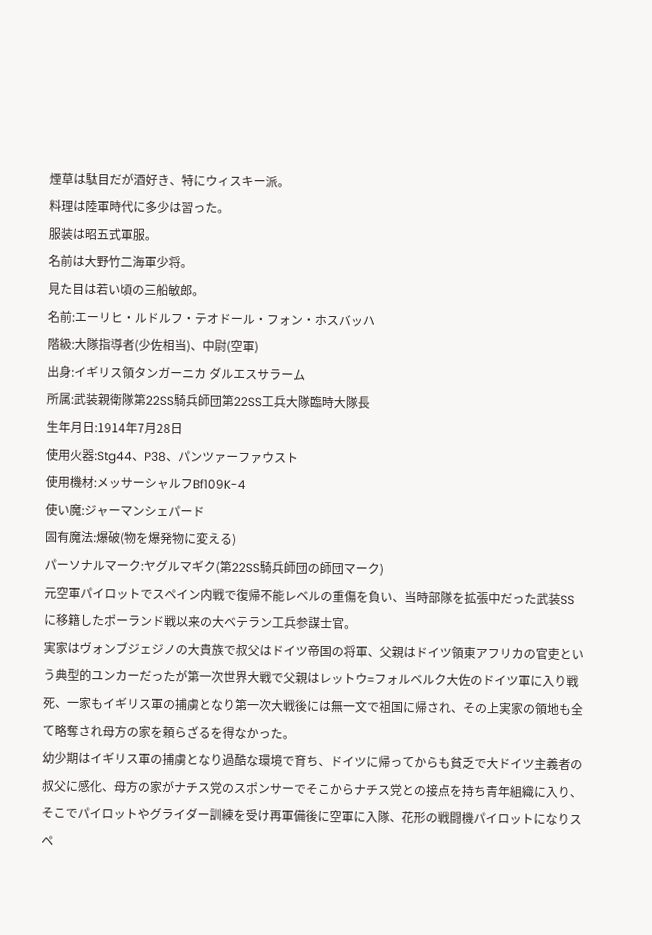煙草は駄目だが酒好き、特にウィスキー派。
料理は陸軍時代に多少は習った。
服装は昭五式軍服。
名前は大野竹二海軍少将。
見た目は若い頃の三船敏郎。
名前:エーリヒ・ルドルフ・テオドール・フォン・ホスバッハ
階級:大隊指導者(少佐相当)、中尉(空軍)
出身:イギリス領タンガーニカ ダルエスサラーム
所属:武装親衛隊第22SS騎兵師団第22SS工兵大隊臨時大隊長
生年月日:1914年7月28日
使用火器:Stg44、P38、パンツァーファウスト
使用機材:メッサーシャルフBf109K-4
使い魔:ジャーマンシェパード
固有魔法:爆破(物を爆発物に変える)
パーソナルマーク:ヤグルマギク(第22SS騎兵師団の師団マーク)
元空軍パイロットでスペイン内戦で復帰不能レベルの重傷を負い、当時部隊を拡張中だった武装SSに移籍したポーランド戦以来の大ベテラン工兵参謀士官。
実家はヴォンブジェジノの大貴族で叔父はドイツ帝国の将軍、父親はドイツ領東アフリカの官吏という典型的ユンカーだったが第一次世界大戦で父親はレットウ=フォルベルク大佐のドイツ軍に入り戦死、一家もイギリス軍の捕虜となり第一次大戦後には無一文で祖国に帰され、その上実家の領地も全て略奪され母方の家を頼らざるを得なかった。
幼少期はイギリス軍の捕虜となり過酷な環境で育ち、ドイツに帰ってからも貧乏で大ドイツ主義者の叔父に感化、母方の家がナチス党のスポンサーでそこからナチス党との接点を持ち青年組織に入り、そこでパイロットやグライダー訓練を受け再軍備後に空軍に入隊、花形の戦闘機パイロットになりスペ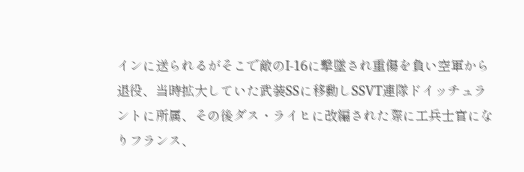インに送られるがそこで敵のI-16に撃墜され重傷を負い空軍から退役、当時拡大していた武装SSに移動しSSVT連隊ドイッチュラントに所属、その後ダス・ライヒに改編された際に工兵士官になりフランス、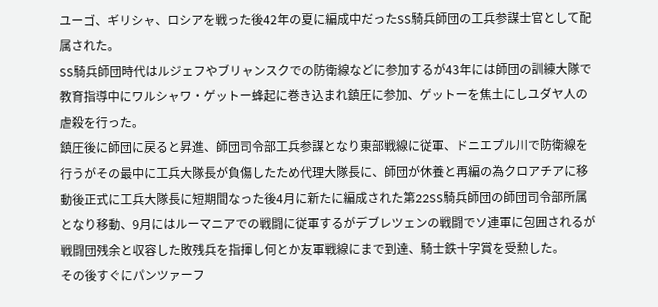ユーゴ、ギリシャ、ロシアを戦った後42年の夏に編成中だったSS騎兵師団の工兵参謀士官として配属された。
SS騎兵師団時代はルジェフやブリャンスクでの防衛線などに参加するが43年には師団の訓練大隊で教育指導中にワルシャワ・ゲットー蜂起に巻き込まれ鎮圧に参加、ゲットーを焦土にしユダヤ人の虐殺を行った。
鎮圧後に師団に戻ると昇進、師団司令部工兵参謀となり東部戦線に従軍、ドニエプル川で防衛線を行うがその最中に工兵大隊長が負傷したため代理大隊長に、師団が休養と再編の為クロアチアに移動後正式に工兵大隊長に短期間なった後4月に新たに編成された第22SS騎兵師団の師団司令部所属となり移動、9月にはルーマニアでの戦闘に従軍するがデブレツェンの戦闘でソ連軍に包囲されるが戦闘団残余と収容した敗残兵を指揮し何とか友軍戦線にまで到達、騎士鉄十字賞を受勲した。
その後すぐにパンツァーフ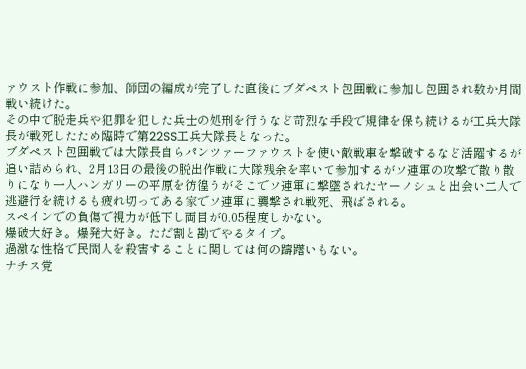ァウスト作戦に参加、師団の編成が完了した直後にブダペスト包囲戦に参加し包囲され数か月間戦い続けた。
その中で脱走兵や犯罪を犯した兵士の処刑を行うなど苛烈な手段で規律を保ち続けるが工兵大隊長が戦死したため臨時で第22SS工兵大隊長となった。
ブダペスト包囲戦では大隊長自らパンツァーファウストを使い敵戦車を撃破するなど活躍するが追い詰められ、2月13日の最後の脱出作戦に大隊残余を率いて参加するがソ連軍の攻撃で散り散りになり一人ハンガリーの平原を彷徨うがそこでソ連軍に撃墜されたヤーノシュと出会い二人で逃避行を続けるも疲れ切ってある家でソ連軍に襲撃され戦死、飛ばされる。
スペインでの負傷で視力が低下し両目が0.05程度しかない。
爆破大好き。爆発大好き。ただ割と勘でやるタイプ。
過激な性格で民間人を殺害することに関しては何の躊躇いもない。
ナチス党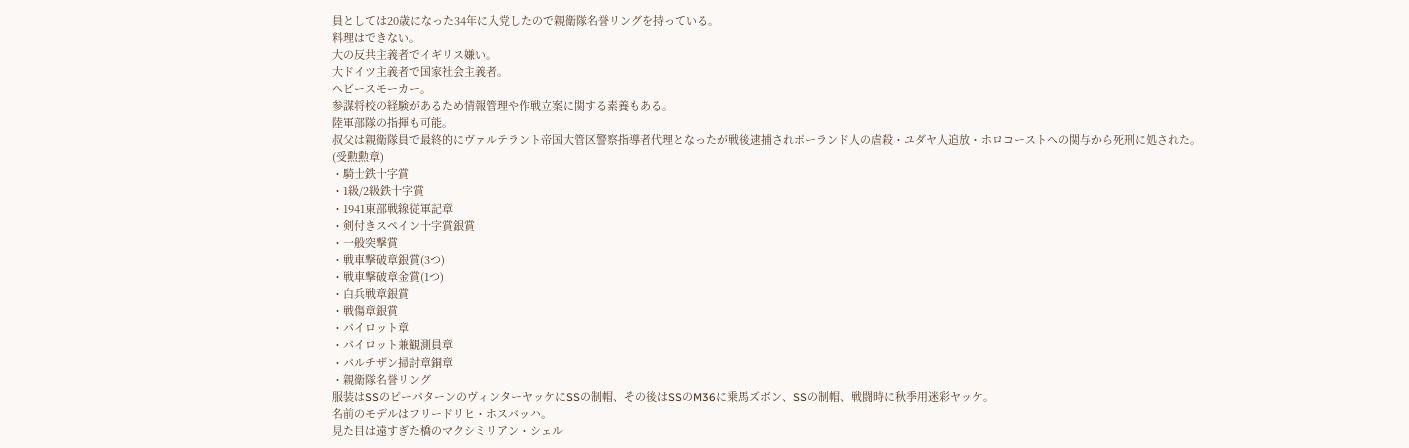員としては20歳になった34年に入党したので親衛隊名誉リングを持っている。
料理はできない。
大の反共主義者でイギリス嫌い。
大ドイツ主義者で国家社会主義者。
ヘビースモーカー。
参謀将校の経験があるため情報管理や作戦立案に関する素養もある。
陸軍部隊の指揮も可能。
叔父は親衛隊員で最終的にヴァルテラント帝国大管区警察指導者代理となったが戦後逮捕されポーランド人の虐殺・ユダヤ人追放・ホロコーストへの関与から死刑に処された。
(受勲勲章)
・騎士鉄十字賞
・1級/2級鉄十字賞
・1941東部戦線従軍記章
・剣付きスペイン十字賞銀賞
・一般突撃賞
・戦車撃破章銀賞(3つ)
・戦車撃破章金賞(1つ)
・白兵戦章銀賞
・戦傷章銀賞
・パイロット章
・パイロット兼観測員章
・パルチザン掃討章銅章
・親衛隊名誉リング
服装はSSのピーパターンのヴィンターヤッケにSSの制帽、その後はSSのM36に乗馬ズボン、SSの制帽、戦闘時に秋季用迷彩ヤッケ。
名前のモデルはフリードリヒ・ホスバッハ。
見た目は遠すぎた橋のマクシミリアン・シェル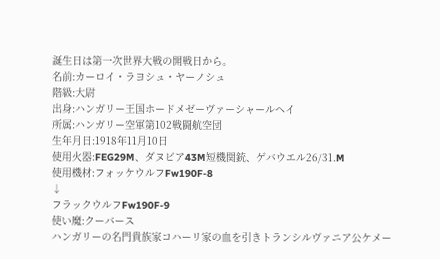誕生日は第一次世界大戦の開戦日から。
名前:カーロイ・ラヨシュ・ヤーノシュ
階級:大尉
出身:ハンガリー王国ホードメゼーヴァーシャールヘイ
所属:ハンガリー空軍第102戦闘航空団
生年月日:1918年11月10日
使用火器:FEG29M、ダヌビア43M短機関銃、ゲバウエル26/31.M
使用機材:フォッケウルフFw190F‐8
↓
フラックウルフFw190F‐9
使い魔:クーバース
ハンガリーの名門貴族家コハーリ家の血を引きトランシルヴァニア公ケメー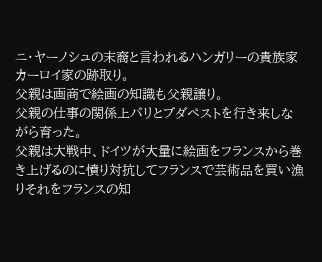ニ・ヤーノシュの末裔と言われるハンガリーの貴族家カーロイ家の跡取り。
父親は画商で絵画の知識も父親譲り。
父親の仕事の関係上パリとブダペストを行き来しながら育った。
父親は大戦中、ドイツが大量に絵画をフランスから巻き上げるのに憤り対抗してフランスで芸術品を買い漁りそれをフランスの知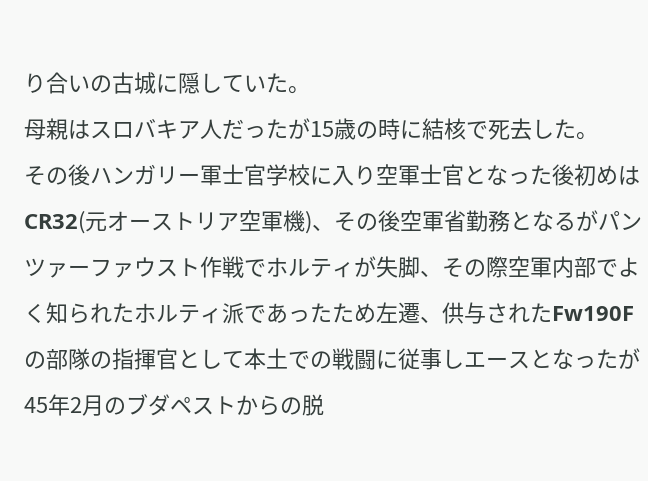り合いの古城に隠していた。
母親はスロバキア人だったが15歳の時に結核で死去した。
その後ハンガリー軍士官学校に入り空軍士官となった後初めはCR32(元オーストリア空軍機)、その後空軍省勤務となるがパンツァーファウスト作戦でホルティが失脚、その際空軍内部でよく知られたホルティ派であったため左遷、供与されたFw190Fの部隊の指揮官として本土での戦闘に従事しエースとなったが45年2月のブダペストからの脱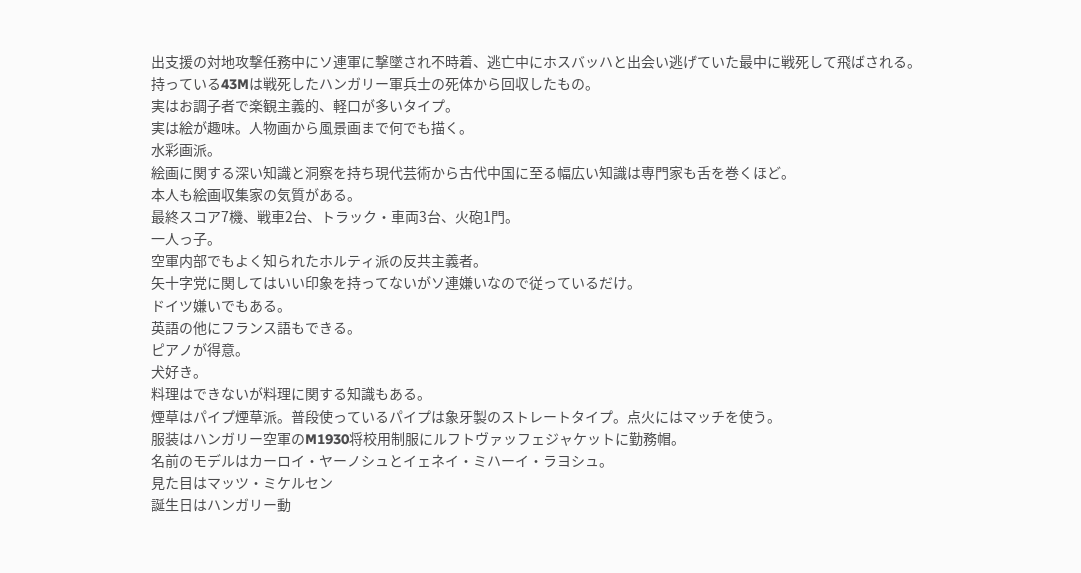出支援の対地攻撃任務中にソ連軍に撃墜され不時着、逃亡中にホスバッハと出会い逃げていた最中に戦死して飛ばされる。
持っている43Mは戦死したハンガリー軍兵士の死体から回収したもの。
実はお調子者で楽観主義的、軽口が多いタイプ。
実は絵が趣味。人物画から風景画まで何でも描く。
水彩画派。
絵画に関する深い知識と洞察を持ち現代芸術から古代中国に至る幅広い知識は専門家も舌を巻くほど。
本人も絵画収集家の気質がある。
最終スコア7機、戦車2台、トラック・車両3台、火砲1門。
一人っ子。
空軍内部でもよく知られたホルティ派の反共主義者。
矢十字党に関してはいい印象を持ってないがソ連嫌いなので従っているだけ。
ドイツ嫌いでもある。
英語の他にフランス語もできる。
ピアノが得意。
犬好き。
料理はできないが料理に関する知識もある。
煙草はパイプ煙草派。普段使っているパイプは象牙製のストレートタイプ。点火にはマッチを使う。
服装はハンガリー空軍のM1930将校用制服にルフトヴァッフェジャケットに勤務帽。
名前のモデルはカーロイ・ヤーノシュとイェネイ・ミハーイ・ラヨシュ。
見た目はマッツ・ミケルセン
誕生日はハンガリー動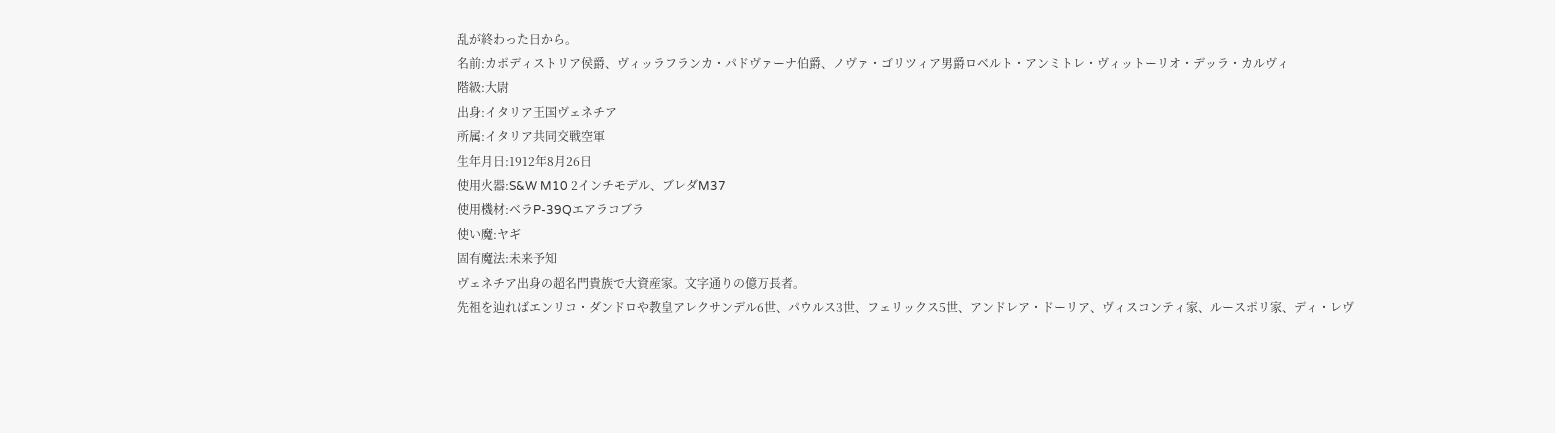乱が終わった日から。
名前:カポディストリア侯爵、ヴィッラフランカ・パドヴァーナ伯爵、ノヴァ・ゴリツィア男爵ロベルト・アンミトレ・ヴィットーリオ・デッラ・カルヴィ
階級:大尉
出身:イタリア王国ヴェネチア
所属:イタリア共同交戦空軍
生年月日:1912年8月26日
使用火器:S&W M10 2インチモデル、ブレダM37
使用機材:ベラP-39Qエアラコブラ
使い魔:ヤギ
固有魔法:未来予知
ヴェネチア出身の超名門貴族で大資産家。文字通りの億万長者。
先祖を辿ればエンリコ・ダンドロや教皇アレクサンデル6世、パウルス3世、フェリックス5世、アンドレア・ドーリア、ヴィスコンティ家、ルースポリ家、ディ・レヴ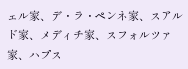ェル家、デ・ラ・ペンネ家、スアルド家、メディチ家、スフォルツァ家、ハプス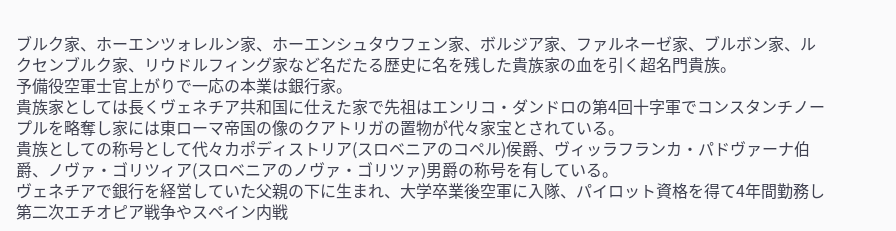ブルク家、ホーエンツォレルン家、ホーエンシュタウフェン家、ボルジア家、ファルネーゼ家、ブルボン家、ルクセンブルク家、リウドルフィング家など名だたる歴史に名を残した貴族家の血を引く超名門貴族。
予備役空軍士官上がりで一応の本業は銀行家。
貴族家としては長くヴェネチア共和国に仕えた家で先祖はエンリコ・ダンドロの第4回十字軍でコンスタンチノープルを略奪し家には東ローマ帝国の像のクアトリガの置物が代々家宝とされている。
貴族としての称号として代々カポディストリア(スロベニアのコペル)侯爵、ヴィッラフランカ・パドヴァーナ伯爵、ノヴァ・ゴリツィア(スロベニアのノヴァ・ゴリツァ)男爵の称号を有している。
ヴェネチアで銀行を経営していた父親の下に生まれ、大学卒業後空軍に入隊、パイロット資格を得て4年間勤務し第二次エチオピア戦争やスペイン内戦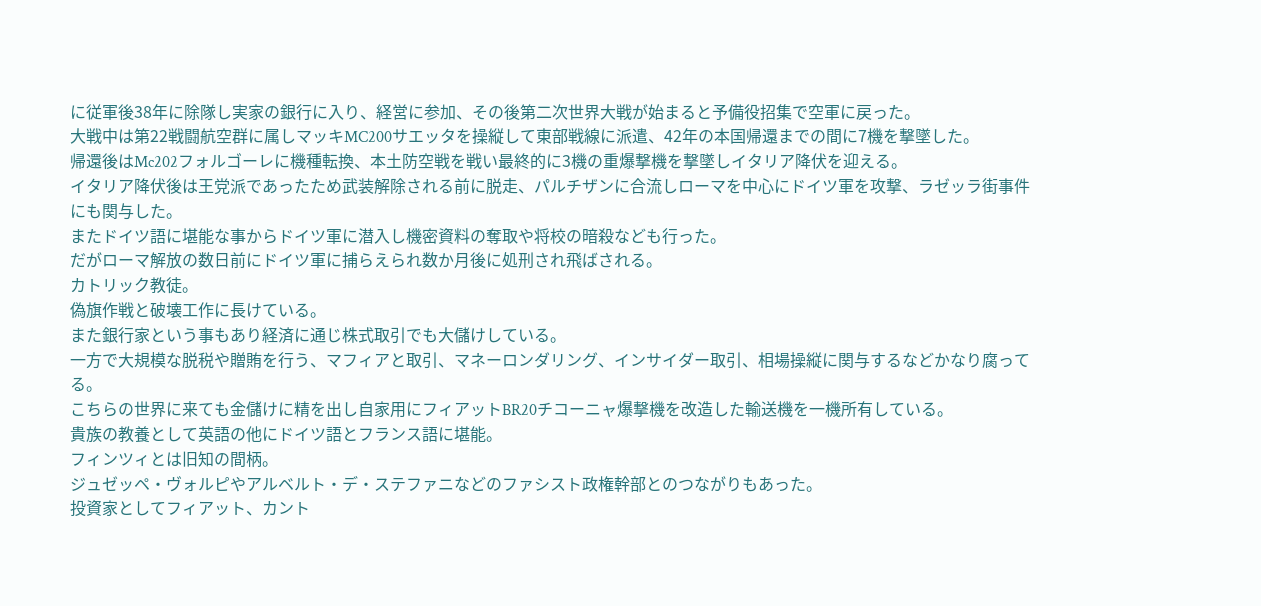に従軍後38年に除隊し実家の銀行に入り、経営に参加、その後第二次世界大戦が始まると予備役招集で空軍に戻った。
大戦中は第22戦闘航空群に属しマッキMC200サエッタを操縦して東部戦線に派遣、42年の本国帰還までの間に7機を撃墜した。
帰還後はMc202フォルゴーレに機種転換、本土防空戦を戦い最終的に3機の重爆撃機を撃墜しイタリア降伏を迎える。
イタリア降伏後は王党派であったため武装解除される前に脱走、パルチザンに合流しローマを中心にドイツ軍を攻撃、ラゼッラ街事件にも関与した。
またドイツ語に堪能な事からドイツ軍に潜入し機密資料の奪取や将校の暗殺なども行った。
だがローマ解放の数日前にドイツ軍に捕らえられ数か月後に処刑され飛ばされる。
カトリック教徒。
偽旗作戦と破壊工作に長けている。
また銀行家という事もあり経済に通じ株式取引でも大儲けしている。
一方で大規模な脱税や贈賄を行う、マフィアと取引、マネーロンダリング、インサイダー取引、相場操縦に関与するなどかなり腐ってる。
こちらの世界に来ても金儲けに精を出し自家用にフィアットBR20チコーニャ爆撃機を改造した輸送機を一機所有している。
貴族の教養として英語の他にドイツ語とフランス語に堪能。
フィンツィとは旧知の間柄。
ジュゼッペ・ヴォルピやアルベルト・デ・ステファニなどのファシスト政権幹部とのつながりもあった。
投資家としてフィアット、カント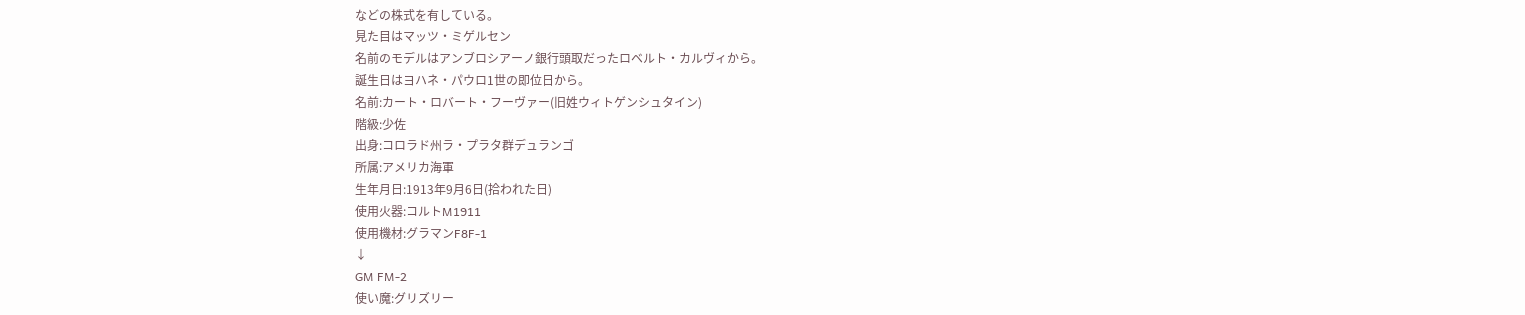などの株式を有している。
見た目はマッツ・ミゲルセン
名前のモデルはアンブロシアーノ銀行頭取だったロベルト・カルヴィから。
誕生日はヨハネ・パウロ1世の即位日から。
名前:カート・ロバート・フーヴァー(旧姓ウィトゲンシュタイン)
階級:少佐
出身:コロラド州ラ・プラタ群デュランゴ
所属:アメリカ海軍
生年月日:1913年9月6日(拾われた日)
使用火器:コルトM1911
使用機材:グラマンF8F‐1
↓
GM FM-2
使い魔:グリズリー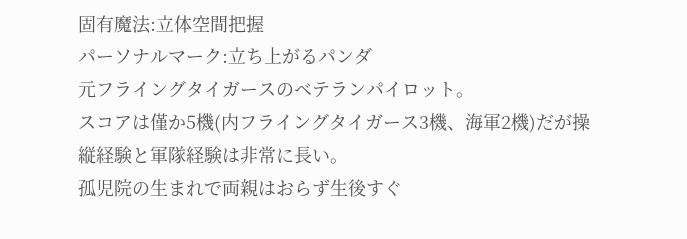固有魔法:立体空間把握
パーソナルマーク:立ち上がるパンダ
元フライングタイガースのベテランパイロット。
スコアは僅か5機(内フライングタイガース3機、海軍2機)だが操縦経験と軍隊経験は非常に長い。
孤児院の生まれで両親はおらず生後すぐ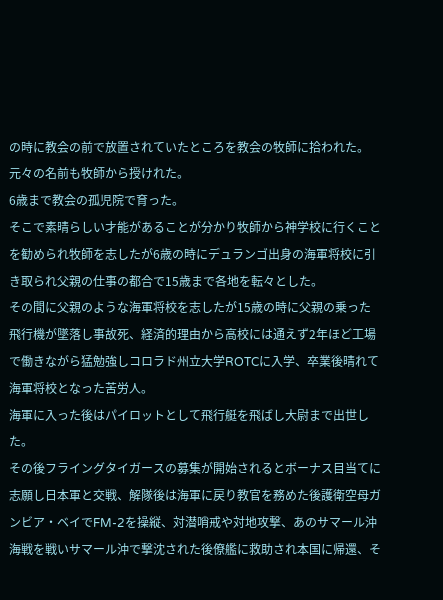の時に教会の前で放置されていたところを教会の牧師に拾われた。
元々の名前も牧師から授けれた。
6歳まで教会の孤児院で育った。
そこで素晴らしい才能があることが分かり牧師から神学校に行くことを勧められ牧師を志したが6歳の時にデュランゴ出身の海軍将校に引き取られ父親の仕事の都合で15歳まで各地を転々とした。
その間に父親のような海軍将校を志したが15歳の時に父親の乗った飛行機が墜落し事故死、経済的理由から高校には通えず2年ほど工場で働きながら猛勉強しコロラド州立大学ROTCに入学、卒業後晴れて海軍将校となった苦労人。
海軍に入った後はパイロットとして飛行艇を飛ばし大尉まで出世した。
その後フライングタイガースの募集が開始されるとボーナス目当てに志願し日本軍と交戦、解隊後は海軍に戻り教官を務めた後護衛空母ガンビア・ベイでFM-2を操縦、対潜哨戒や対地攻撃、あのサマール沖海戦を戦いサマール沖で撃沈された後僚艦に救助され本国に帰還、そ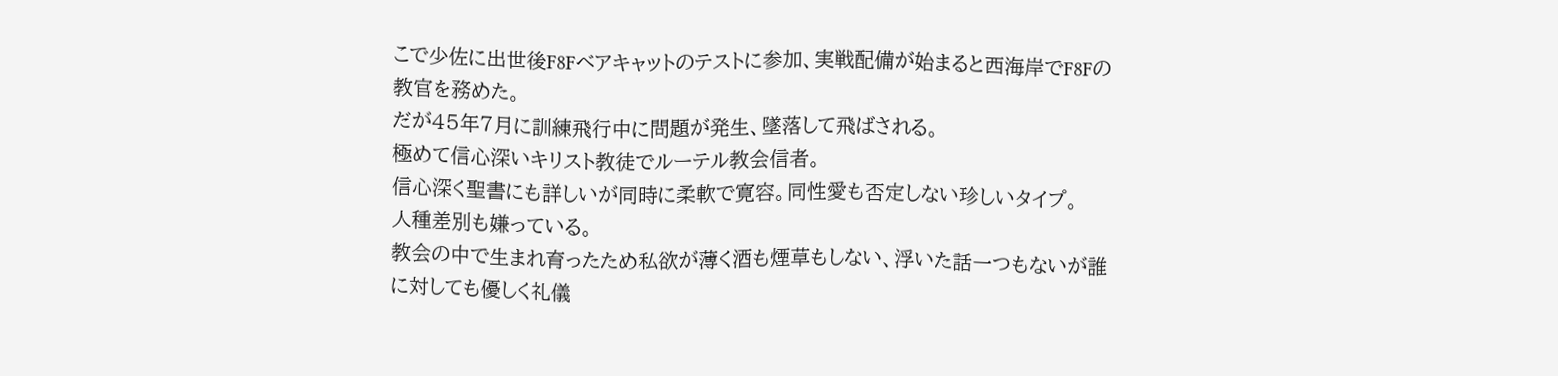こで少佐に出世後F8Fベアキャットのテストに参加、実戦配備が始まると西海岸でF8Fの教官を務めた。
だが45年7月に訓練飛行中に問題が発生、墜落して飛ばされる。
極めて信心深いキリスト教徒でルーテル教会信者。
信心深く聖書にも詳しいが同時に柔軟で寛容。同性愛も否定しない珍しいタイプ。
人種差別も嫌っている。
教会の中で生まれ育ったため私欲が薄く酒も煙草もしない、浮いた話一つもないが誰に対しても優しく礼儀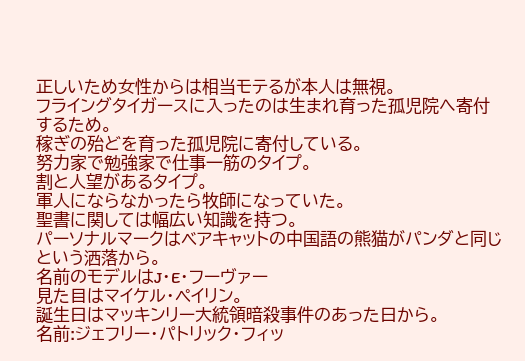正しいため女性からは相当モテるが本人は無視。
フライングタイガースに入ったのは生まれ育った孤児院へ寄付するため。
稼ぎの殆どを育った孤児院に寄付している。
努力家で勉強家で仕事一筋のタイプ。
割と人望があるタイプ。
軍人にならなかったら牧師になっていた。
聖書に関しては幅広い知識を持つ。
パーソナルマークはベアキャットの中国語の熊猫がパンダと同じという洒落から。
名前のモデルはJ・E・フーヴァー
見た目はマイケル・ペイリン。
誕生日はマッキンリー大統領暗殺事件のあった日から。
名前:ジェフリー・パトリック・フィッ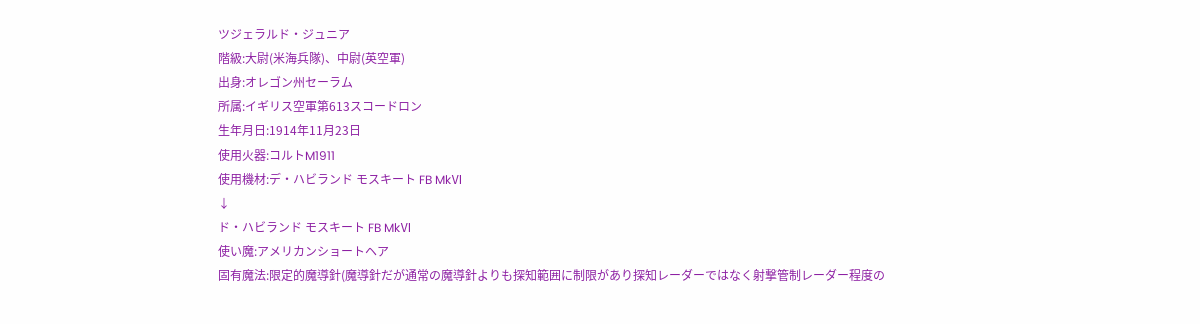ツジェラルド・ジュニア
階級:大尉(米海兵隊)、中尉(英空軍)
出身:オレゴン州セーラム
所属:イギリス空軍第613スコードロン
生年月日:1914年11月23日
使用火器:コルトM1911
使用機材:デ・ハビランド モスキート FB MkⅥ
↓
ド・ハビランド モスキート FB MkⅥ
使い魔:アメリカンショートヘア
固有魔法:限定的魔導針(魔導針だが通常の魔導針よりも探知範囲に制限があり探知レーダーではなく射撃管制レーダー程度の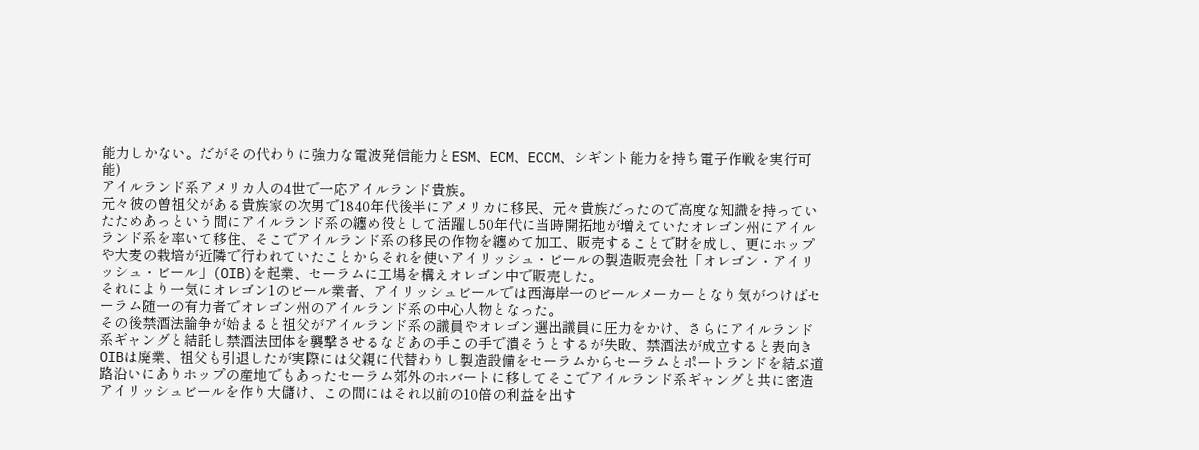能力しかない。だがその代わりに強力な電波発信能力とESM、ECM、ECCM、シギント能力を持ち電子作戦を実行可能)
アイルランド系アメリカ人の4世で一応アイルランド貴族。
元々彼の曽祖父がある貴族家の次男で1840年代後半にアメリカに移民、元々貴族だったので高度な知識を持っていたためあっという間にアイルランド系の纏め役として活躍し50年代に当時開拓地が増えていたオレゴン州にアイルランド系を率いて移住、そこでアイルランド系の移民の作物を纏めて加工、販売することで財を成し、更にホップや大麦の栽培が近隣で行われていたことからそれを使いアイリッシュ・ビールの製造販売会社「オレゴン・アイリッシュ・ビール」(OIB)を起業、セーラムに工場を構えオレゴン中で販売した。
それにより一気にオレゴン1のビール業者、アイリッシュビールでは西海岸一のビールメーカーとなり気がつけばセーラム随一の有力者でオレゴン州のアイルランド系の中心人物となった。
その後禁酒法論争が始まると祖父がアイルランド系の議員やオレゴン選出議員に圧力をかけ、さらにアイルランド系ギャングと結託し禁酒法団体を襲撃させるなどあの手この手で潰そうとするが失敗、禁酒法が成立すると表向きOIBは廃業、祖父も引退したが実際には父親に代替わりし製造設備をセーラムからセーラムとポートランドを結ぶ道路沿いにありホップの産地でもあったセーラム郊外のホバートに移してそこでアイルランド系ギャングと共に密造アイリッシュビールを作り大儲け、この間にはそれ以前の10倍の利益を出す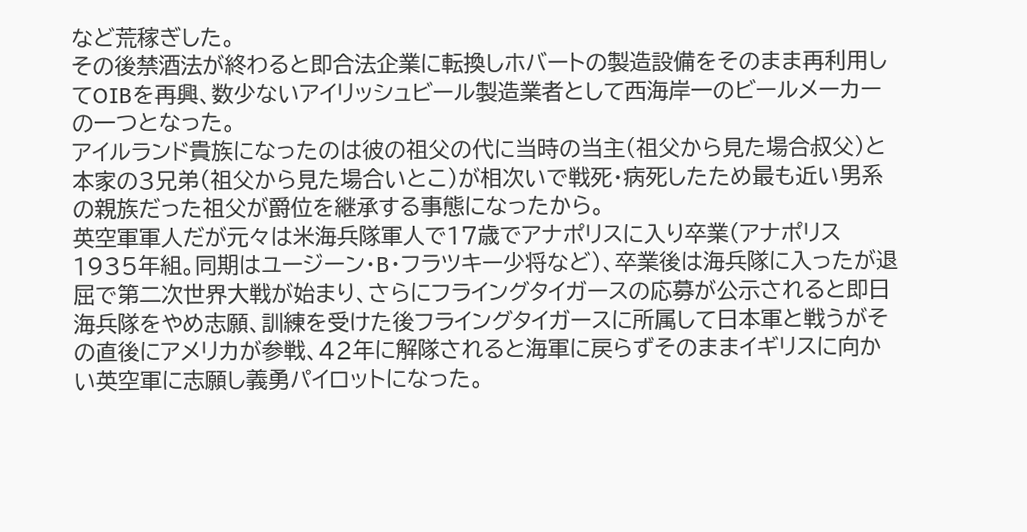など荒稼ぎした。
その後禁酒法が終わると即合法企業に転換しホバートの製造設備をそのまま再利用してOIBを再興、数少ないアイリッシュビール製造業者として西海岸一のビールメーカーの一つとなった。
アイルランド貴族になったのは彼の祖父の代に当時の当主(祖父から見た場合叔父)と本家の3兄弟(祖父から見た場合いとこ)が相次いで戦死・病死したため最も近い男系の親族だった祖父が爵位を継承する事態になったから。
英空軍軍人だが元々は米海兵隊軍人で17歳でアナポリスに入り卒業(アナポリス1935年組。同期はユージーン・B・フラツキー少将など)、卒業後は海兵隊に入ったが退屈で第二次世界大戦が始まり、さらにフライングタイガースの応募が公示されると即日海兵隊をやめ志願、訓練を受けた後フライングタイガースに所属して日本軍と戦うがその直後にアメリカが参戦、42年に解隊されると海軍に戻らずそのままイギリスに向かい英空軍に志願し義勇パイロットになった。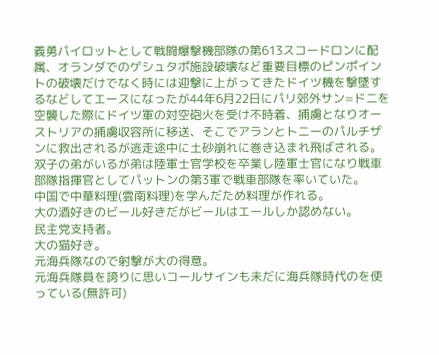義勇パイロットとして戦闘爆撃機部隊の第613スコードロンに配属、オランダでのゲシュタポ施設破壊など重要目標のピンポイントの破壊だけでなく時には迎撃に上がってきたドイツ機を撃墜するなどしてエースになったが44年6月22日にパリ郊外サン=ドニを空襲した際にドイツ軍の対空砲火を受け不時着、捕虜となりオーストリアの捕虜収容所に移送、そこでアランとトニーのパルチザンに救出されるが逃走途中に土砂崩れに巻き込まれ飛ばされる。
双子の弟がいるが弟は陸軍士官学校を卒業し陸軍士官になり戦車部隊指揮官としてパットンの第3軍で戦車部隊を率いていた。
中国で中華料理(雲南料理)を学んだため料理が作れる。
大の酒好きのビール好きだがビールはエールしか認めない。
民主党支持者。
大の猫好き。
元海兵隊なので射撃が大の得意。
元海兵隊員を誇りに思いコールサインも未だに海兵隊時代のを使っている(無許可)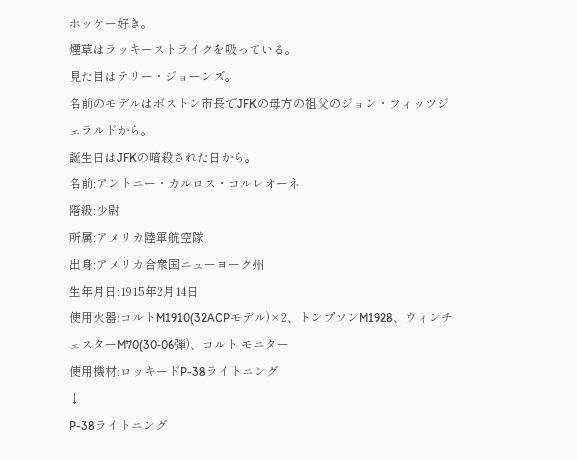ホッケー好き。
煙草はラッキーストライクを吸っている。
見た目はテリー・ジョーンズ。
名前のモデルはボストン市長でJFKの母方の祖父のジョン・フィッツジェラルドから。
誕生日はJFKの暗殺された日から。
名前:アントニー・カルロス・コルレオーネ
階級:少尉
所属:アメリカ陸軍航空隊
出身:アメリカ合衆国ニューヨーク州
生年月日:1915年2月14日
使用火器:コルトM1910(32ACPモデル)×2、トンプソンM1928、ウィンチェスターM70(30‐06弾)、コルト モニター
使用機材:ロッキードP-38ライトニング
↓
P-38ライトニング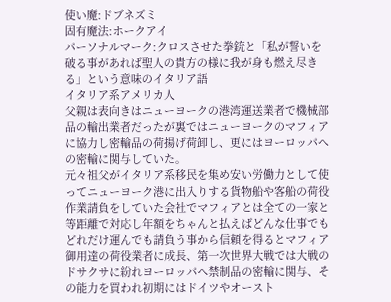使い魔:ドブネズミ
固有魔法:ホークアイ
パーソナルマーク:クロスさせた拳銃と「私が誓いを破る事があれば聖人の貴方の様に我が身も燃え尽きる」という意味のイタリア語
イタリア系アメリカ人
父親は表向きはニューヨークの港湾運送業者で機械部品の輸出業者だったが裏ではニューヨークのマフィアに協力し密輸品の荷揚げ荷卸し、更にはヨーロッパへの密輸に関与していた。
元々祖父がイタリア系移民を集め安い労働力として使ってニューヨーク港に出入りする貨物船や客船の荷役作業請負をしていた会社でマフィアとは全ての一家と等距離で対応し年額をちゃんと払えばどんな仕事でもどれだけ運んでも請負う事から信頼を得るとマフィア御用達の荷役業者に成長、第一次世界大戦では大戦のドサクサに紛れヨーロッパへ禁制品の密輸に関与、その能力を買われ初期にはドイツやオースト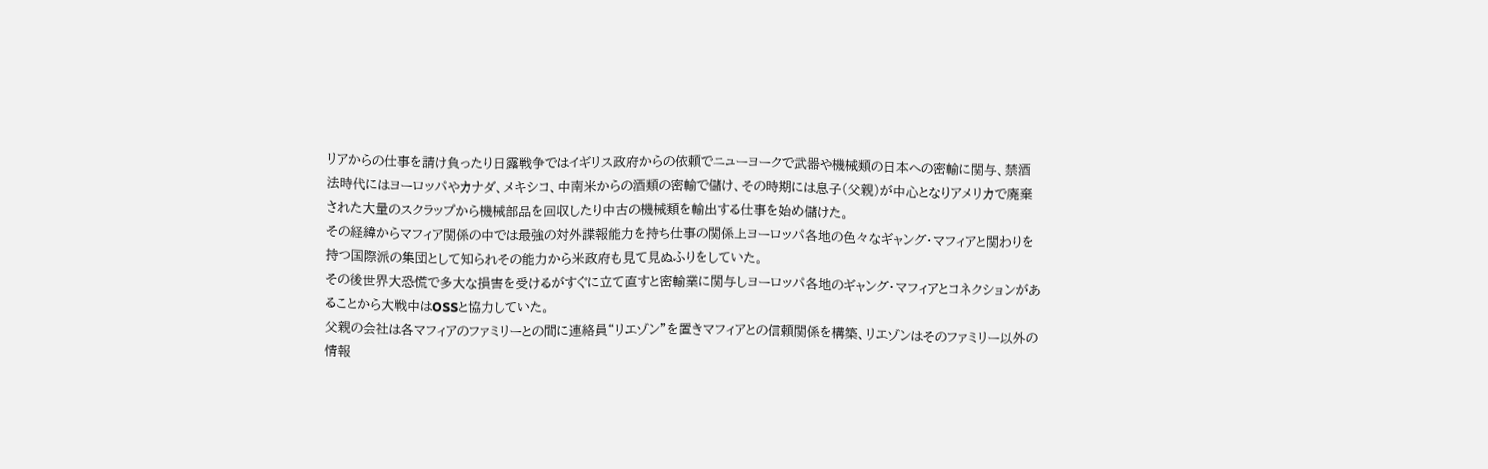リアからの仕事を請け負ったり日露戦争ではイギリス政府からの依頼でニューヨークで武器や機械類の日本への密輸に関与、禁酒法時代にはヨーロッパやカナダ、メキシコ、中南米からの酒類の密輸で儲け、その時期には息子(父親)が中心となりアメリカで廃棄された大量のスクラップから機械部品を回収したり中古の機械類を輸出する仕事を始め儲けた。
その経緯からマフィア関係の中では最強の対外諜報能力を持ち仕事の関係上ヨーロッパ各地の色々なギャング・マフィアと関わりを持つ国際派の集団として知られその能力から米政府も見て見ぬふりをしていた。
その後世界大恐慌で多大な損害を受けるがすぐに立て直すと密輸業に関与しヨーロッパ各地のギャング・マフィアとコネクションがあることから大戦中はOSSと協力していた。
父親の会社は各マフィアのファミリーとの間に連絡員“リエゾン”を置きマフィアとの信頼関係を構築、リエゾンはそのファミリー以外の情報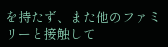を持たず、また他のファミリーと接触して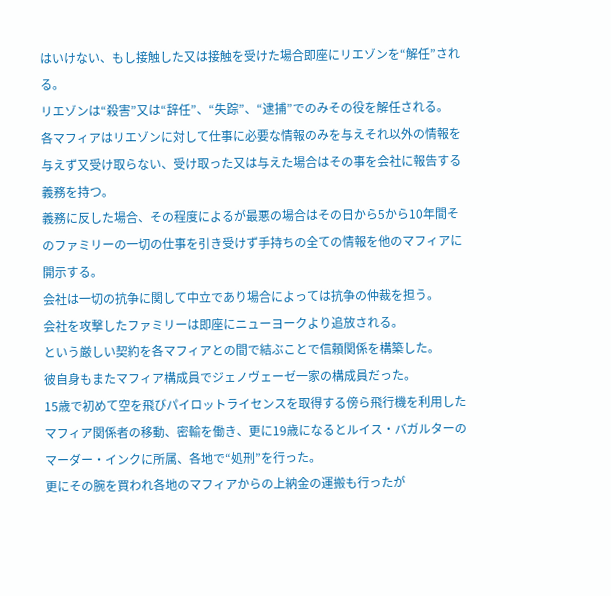はいけない、もし接触した又は接触を受けた場合即座にリエゾンを“解任”される。
リエゾンは“殺害”又は“辞任”、“失踪”、“逮捕”でのみその役を解任される。
各マフィアはリエゾンに対して仕事に必要な情報のみを与えそれ以外の情報を与えず又受け取らない、受け取った又は与えた場合はその事を会社に報告する義務を持つ。
義務に反した場合、その程度によるが最悪の場合はその日から5から10年間そのファミリーの一切の仕事を引き受けず手持ちの全ての情報を他のマフィアに開示する。
会社は一切の抗争に関して中立であり場合によっては抗争の仲裁を担う。
会社を攻撃したファミリーは即座にニューヨークより追放される。
という厳しい契約を各マフィアとの間で結ぶことで信頼関係を構築した。
彼自身もまたマフィア構成員でジェノヴェーゼ一家の構成員だった。
15歳で初めて空を飛びパイロットライセンスを取得する傍ら飛行機を利用したマフィア関係者の移動、密輸を働き、更に19歳になるとルイス・バガルターのマーダー・インクに所属、各地で“処刑”を行った。
更にその腕を買われ各地のマフィアからの上納金の運搬も行ったが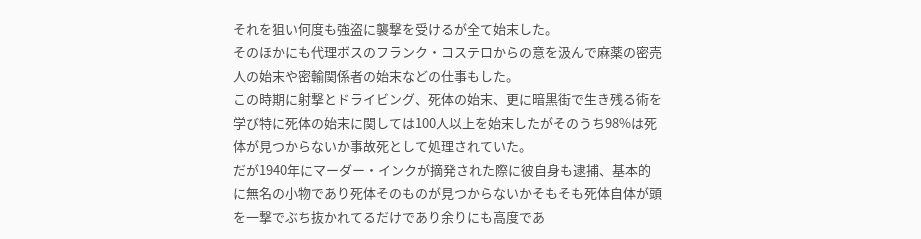それを狙い何度も強盗に襲撃を受けるが全て始末した。
そのほかにも代理ボスのフランク・コステロからの意を汲んで麻薬の密売人の始末や密輸関係者の始末などの仕事もした。
この時期に射撃とドライビング、死体の始末、更に暗黒街で生き残る術を学び特に死体の始末に関しては100人以上を始末したがそのうち98%は死体が見つからないか事故死として処理されていた。
だが1940年にマーダー・インクが摘発された際に彼自身も逮捕、基本的に無名の小物であり死体そのものが見つからないかそもそも死体自体が頭を一撃でぶち抜かれてるだけであり余りにも高度であ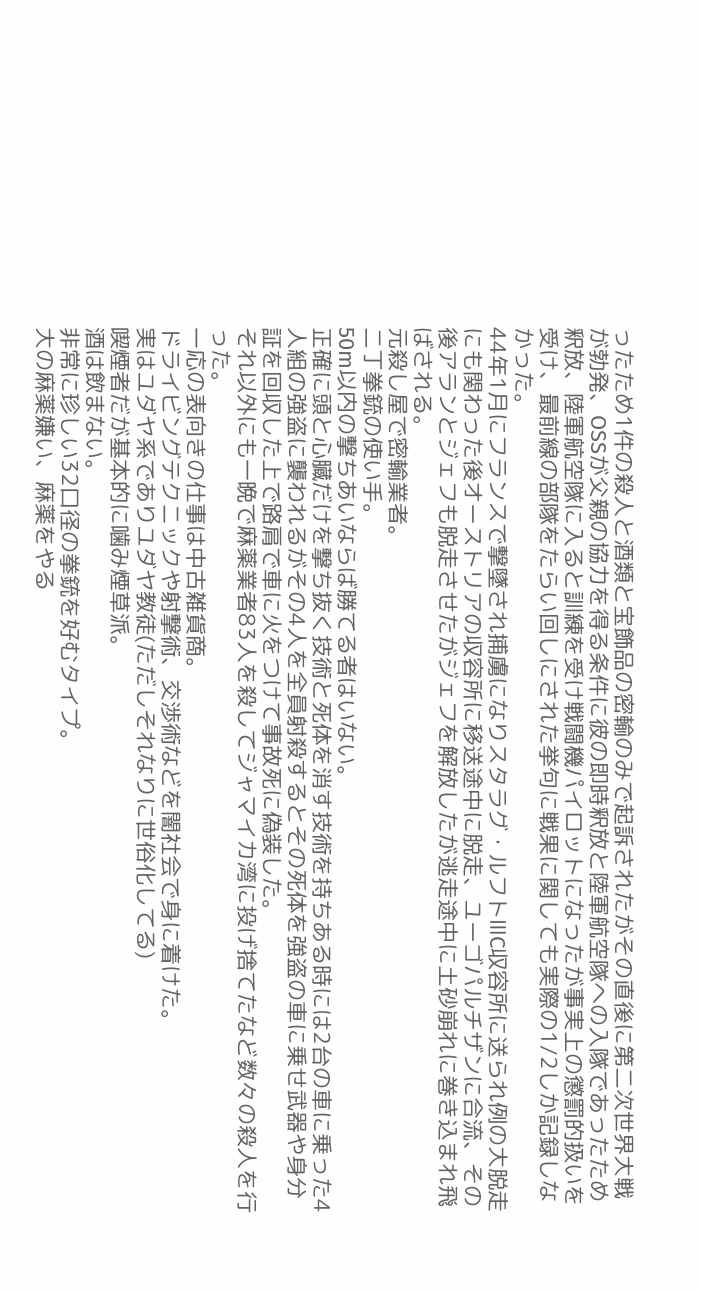ったため1件の殺人と酒類と宝飾品の密輸のみで起訴されたがその直後に第二次世界大戦が勃発、OSSが父親の協力を得る条件に彼の即時釈放と陸軍航空隊への入隊であったため釈放、陸軍航空隊に入ると訓練を受け戦闘機パイロットになったが事実上の懲罰的扱いを受け、最前線の部隊をたらい回しにされた挙句に戦果に関しても実際の1/2しか記録しなかった。
44年1月にフランスで撃墜され捕虜になりスタラグ・ルフトⅢC収容所に送られ例の大脱走にも関わった後オーストリアの収容所に移送途中に脱走、ユーゴパルチザンに合流、その後アランとジェフも脱走させたがジェフを解放したが逃走途中に土砂崩れに巻き込まれ飛ばされる。
元殺し屋で密輸業者。
二丁拳銃の使い手。
50m以内の撃ちあいならば勝てる者はいない。
正確に頭と心臓だけを撃ち抜く技術と死体を消す技術を持ちある時には2台の車に乗った4人組の強盗に襲われるがその4人を全員射殺するとその死体を強盗の車に乗せ武器や身分証を回収した上で路肩で車に火をつけて事故死に偽装した。
それ以外にも一晩で麻薬業者83人を殺してジャマイカ湾に投げ捨てたなど数々の殺人を行った。
一応の表向きの仕事は中古雑貨商。
ドライビングテクニックや射撃術、交渉術などを闇社会で身に着けた。
実はユダヤ系でありユダヤ教徒(ただしそれなりに世俗化してる)
喫煙者だが基本的に噛み煙草派。
酒は飲まない。
非常に珍しい32口径の拳銃を好むタイプ。
大の麻薬嫌い、麻薬をやる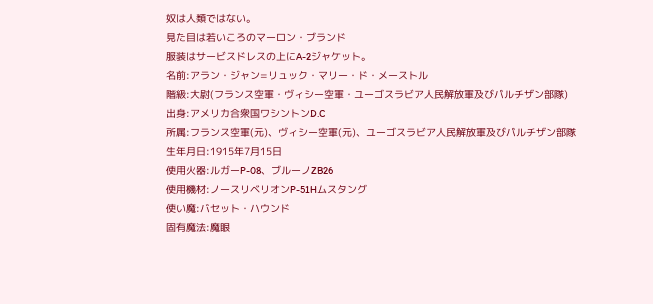奴は人類ではない。
見た目は若いころのマーロン・ブランド
服装はサービスドレスの上にA-2ジャケット。
名前:アラン・ジャン=リュック・マリー・ド・メーストル
階級:大尉(フランス空軍・ヴィシー空軍・ユーゴスラビア人民解放軍及びパルチザン部隊)
出身:アメリカ合衆国ワシントンD.C
所属:フランス空軍(元)、ヴィシー空軍(元)、ユーゴスラビア人民解放軍及びパルチザン部隊
生年月日:1915年7月15日
使用火器:ルガーP-08、ブルーノZB26
使用機材:ノースリベリオンP-51Hムスタング
使い魔:バセット・ハウンド
固有魔法:魔眼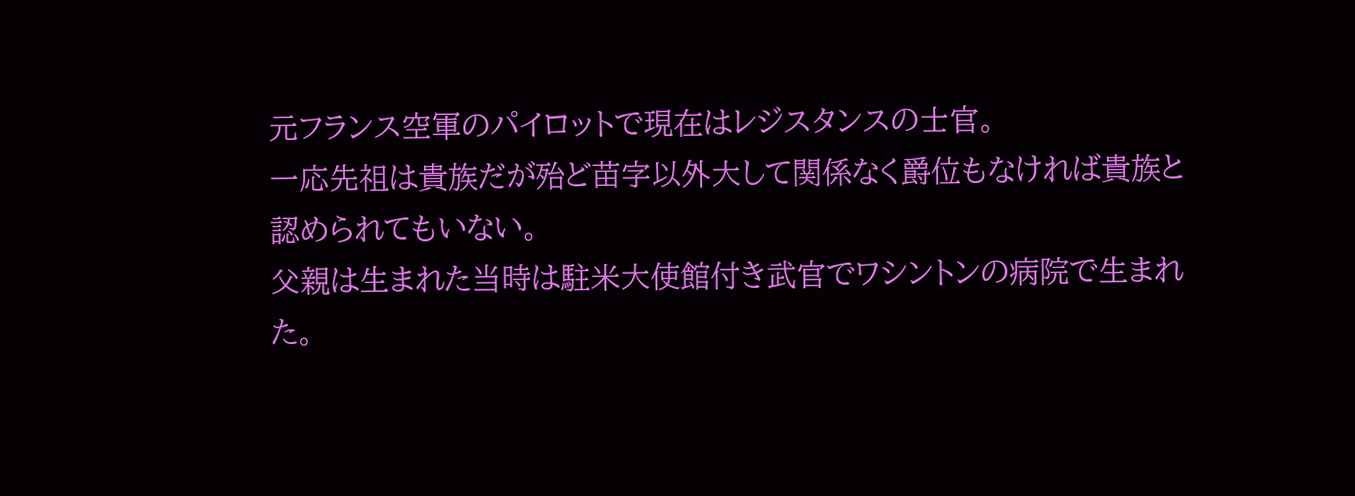元フランス空軍のパイロットで現在はレジスタンスの士官。
一応先祖は貴族だが殆ど苗字以外大して関係なく爵位もなければ貴族と認められてもいない。
父親は生まれた当時は駐米大使館付き武官でワシントンの病院で生まれた。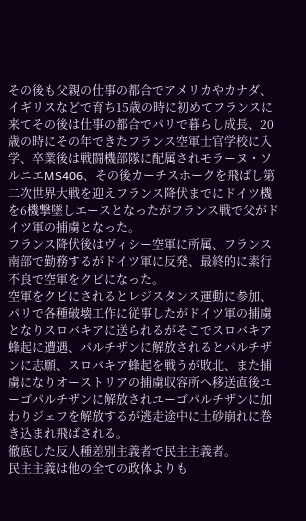その後も父親の仕事の都合でアメリカやカナダ、イギリスなどで育ち15歳の時に初めてフランスに来てその後は仕事の都合でパリで暮らし成長、20歳の時にその年できたフランス空軍士官学校に入学、卒業後は戦闘機部隊に配属されモラーヌ・ソルニエMS406、その後カーチスホークを飛ばし第二次世界大戦を迎えフランス降伏までにドイツ機を6機撃墜しエースとなったがフランス戦で父がドイツ軍の捕虜となった。
フランス降伏後はヴィシー空軍に所属、フランス南部で勤務するがドイツ軍に反発、最終的に素行不良で空軍をクビになった。
空軍をクビにされるとレジスタンス運動に参加、パリで各種破壊工作に従事したがドイツ軍の捕虜となりスロバキアに送られるがそこでスロバキア蜂起に遭遇、パルチザンに解放されるとパルチザンに志願、スロバキア蜂起を戦うが敗北、また捕虜になりオーストリアの捕虜収容所へ移送直後ユーゴパルチザンに解放されユーゴパルチザンに加わりジェフを解放するが逃走途中に土砂崩れに巻き込まれ飛ばされる。
徹底した反人種差別主義者で民主主義者。
民主主義は他の全ての政体よりも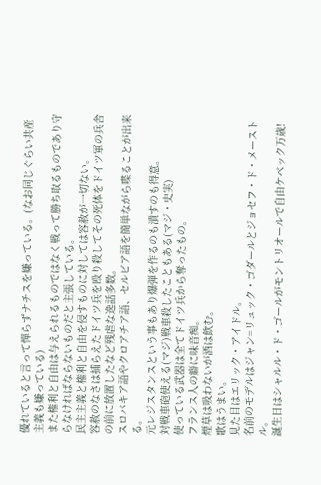優れていると言って憚らずナチスを嫌っている。(なお同じぐらい共産主義も嫌っている)
また権利と自由は与えられるものではなく戦って勝ち取るものであり守らなければならないものだと主張している。
民主主義と権利と自由を侵すものに対しては容赦が一切ない。
容赦のなさは捕らえたドイツ兵を殴り殺してその死体をドイツ軍の兵舎の前に放置したなど残虐な逸話多数。
スロバキア語やクロアチア語、セルビア語を簡単ながら喋ることが出来る。
元レジスタンスという事もあり爆弾を作るのも潰すのも得意。
対戦車砲使える(マジ)戦車殺したこともある(マジ・史実)
使っている武器は全てドイツ兵から奪ったもの。
フランス人の癖に味音痴。
煙草は吸わないが酒は飲む。
歌はうまい。
見た目はエリック・アイドル。
名前のモデルはジャン=リュック・ゴダールとジョセフ・ド・メーストル。
誕生日はシャルル・ド・ゴールがモントリオールで自由ケベック万歳!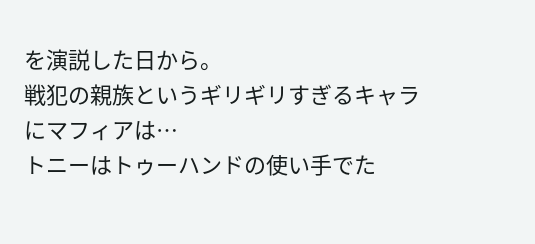を演説した日から。
戦犯の親族というギリギリすぎるキャラにマフィアは…
トニーはトゥーハンドの使い手でた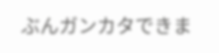ぶんガンカタできま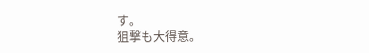す。
狙撃も大得意。